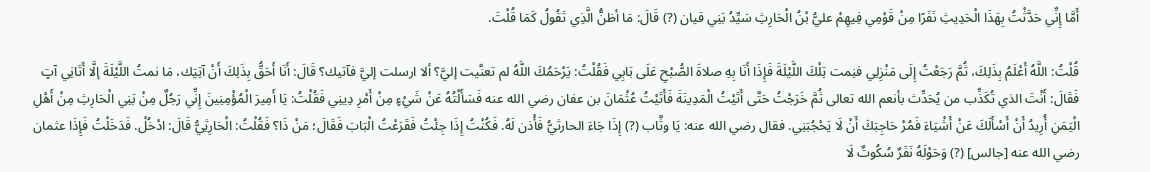أَمَّا إِنِّي حَدَّثْتُ بِهَذَا الْحَدِيثِ نَفَرًا مِنْ قَوْمِي فِيهِمْ عليُّ بْنُ الْحَارِثِ سَيِّدُ بَنِي قيان (?) قَالَ: مَا أظنُّ الَّذِي تَقُولُ كَمَا قُلْتَ.

قُلْتُ: اللَّهُ أَعْلَمُ بِذَلِكَ، ثُمَّ رَجَعْتُ إِلَى مَنْزِلِي فنِمت تِلْكَ اللَّيْلَةَ فَإِذَا أَنَا بِهِ صلاةَ الصُّبْحِ عَلَى بَابِي فَقُلْتُ: يَرْحَمُكَ اللَّهُ لم تعنَّيت إليَّ؟ ألا ارسلت إليَّ فآتيك؟ قَالَ: أَنَا أَحَقُّ بِذَلِكَ أَنْ آتِيَك، مَا نمتُ اللَّيْلَةَ إلَّا أَتَانِي آتٍ فَقَالَ: أَنْتَ الذي تُكَذِّب من يُحَدِّث بأنعم الله تعالى ثُمَّ خَرَجْتُ حَتَّى أَتَيْتُ الْمَدِينَةَ فَأَتَيْتُ عُثْمَانَ بن عفان رضي الله عنه فَسَأَلْتُهُ عَنْ شَيْءٍ مِنْ أَمْرِ دِينِي فَقُلْتُ: يَا أَمِيرَ الْمُؤْمِنِينَ إِنِّي رَجُلٌ مِنْ بَنِي الْحَارِثِ مِنْ أَهْلِ الْيَمَنِ أُرِيدُ أَنْ أَسْأَلَكَ عَنْ أَشْيَاءَ فَمُرْ حَاجِبَكَ أَنْ لَا يَحْجُبَنِي. فقال رضي الله عنه: يَا وثَّاب (?) إِذَا جَاءَ الحارثيُّ فَأْذن لَهُ. فَكُنْتُ إِذَا جِئْتُ فَقَرَعْتُ الْبَابَ فَقَالَ؛ مَنْ ذَا؟ فَقُلْتُ: الْحَارِثِيُّ قَالَ: ادْخُلْ. فَدَخَلْتُ فَإِذَا عثمان رضي الله عنه [جالس] (?) وَحَوْلَهُ نَفَرٌ سُكُوتٌ لَا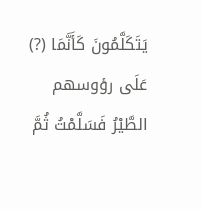يَتَكَلَّمُونَ كَأَنَّمَا (?) عَلَى رؤوسهم الطَّيْرُ فَسَلَّمْتُ ثُمَّ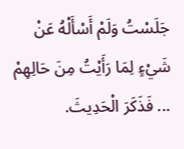جَلَسْتُ وَلَمْ أَسْأَلْهُ عَنْ شَيْءٍ لِمَا رَأَيْتُ مِنَ حَالِهِمْ ... فَذَكَرَ الْحَدِيثَ.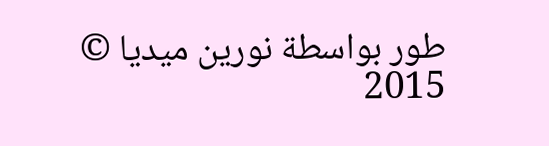طور بواسطة نورين ميديا © 2015